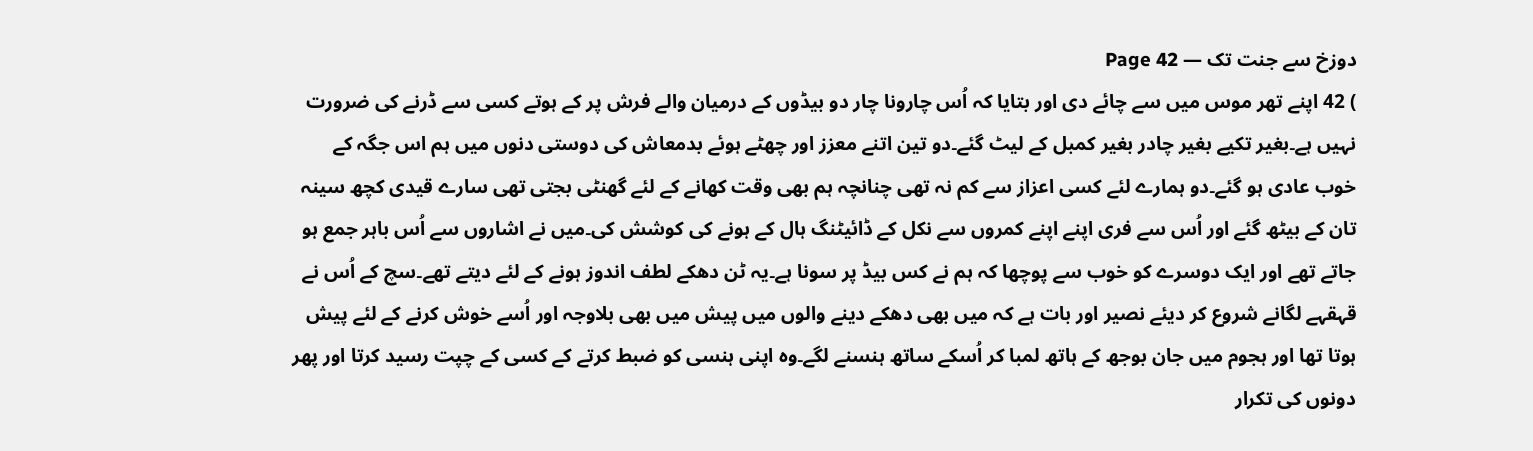دوزخ سے جنت تک — Page 42
) 42 اپنے تھر موس میں سے چائے دی اور بتایا کہ اُس چارونا چار دو بیڈوں کے درمیان والے فرش پر کے ہوتے کسی سے ڈرنے کی ضرورت نہیں ہے۔بغیر تکیے بغیر چادر بغیر کمبل کے لیٹ گئے۔دو تین اتنے معزز اور چھٹے ہوئے بدمعاش کی دوستی دنوں میں ہم اس جگہ کے خوب عادی ہو گئے۔دو ہمارے لئے کسی اعزاز سے کم نہ تھی چنانچہ ہم بھی وقت کھانے کے لئے گھنٹی بجتی تھی سارے قیدی کچھ سینہ تان کے بیٹھ گئے اور اُس سے فری اپنے اپنے کمروں سے نکل کے ڈائیٹنگ ہال کے ہونے کی کوشش کی۔میں نے اشاروں سے اُس باہر جمع ہو جاتے تھے اور ایک دوسرے کو خوب سے پوچھا کہ ہم نے کس بیڈ پر سونا ہے۔یہ ٹن دھکے لطف اندوز ہونے کے لئے دیتے تھے۔سچ کے اُس نے قہقہے لگانے شروع کر دیئے نصیر اور بات ہے کہ میں بھی دھکے دینے والوں میں پیش میں بھی بلاوجہ اور اُسے خوش کرنے کے لئے پیش ہوتا تھا اور ہجوم میں جان بوجھ کے ہاتھ لمبا کر اُسکے ساتھ ہنسنے لگے۔وہ اپنی ہنسی کو ضبط کرتے کے کسی کے چپت رسید کرتا اور پھر دونوں کی تکرار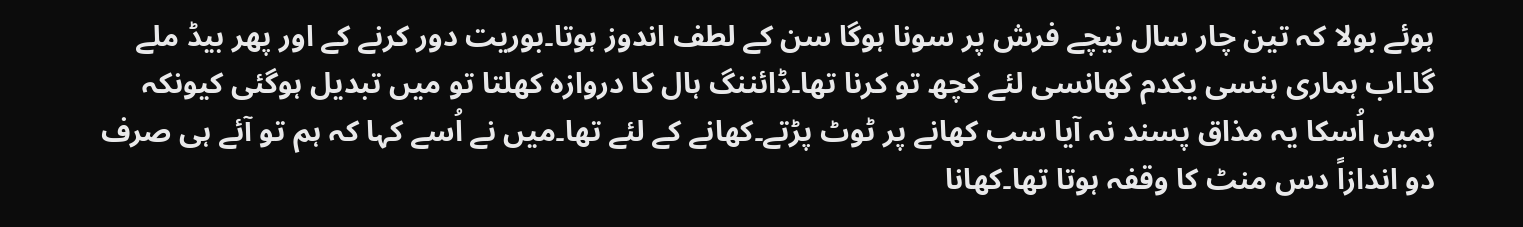ہوئے بولا کہ تین چار سال نیچے فرش پر سونا ہوگا سن کے لطف اندوز ہوتا۔بوریت دور کرنے کے اور پھر بیڈ ملے گا۔اب ہماری ہنسی یکدم کھانسی لئے کچھ تو کرنا تھا۔ڈائننگ ہال کا دروازہ کھلتا تو میں تبدیل ہوگئی کیونکہ ہمیں اُسکا یہ مذاق پسند نہ آیا سب کھانے پر ٹوٹ پڑتے۔کھانے کے لئے تھا۔میں نے اُسے کہا کہ ہم تو آئے ہی صرف دو اندازاً دس منٹ کا وقفہ ہوتا تھا۔کھانا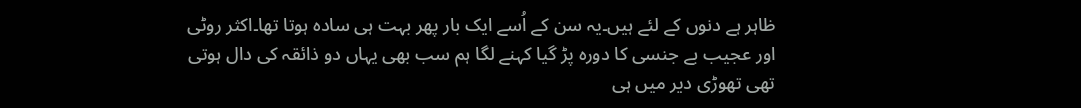ظاہر ہے دنوں کے لئے ہیں۔یہ سن کے اُسے ایک بار پھر بہت ہی سادہ ہوتا تھا۔اکثر روٹی اور عجیب بے جنسی کا دورہ پڑ گیا کہنے لگا ہم سب بھی یہاں دو ذائقہ کی دال ہوتی تھی تھوڑی دیر میں ہی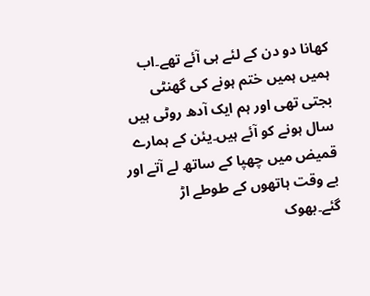کھانا دو دن کے لئے ہی آئے تھے۔اب ہمیں ہمیں ختم ہونے کی گھنٹی بجتی تھی اور ہم ایک آدھ روٹی ہیں سال ہونے کو آئے ہیں۔یئن کے ہمارے قمیض میں چھپا کے ساتھ لے آتے اور بے وقت ہاتھوں کے طوطے اڑ گئے۔بھوک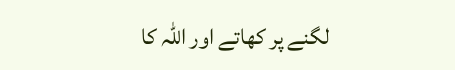لگنے پر کھاتے اور اللہ کا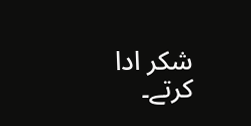شکر ادا کرتے۔